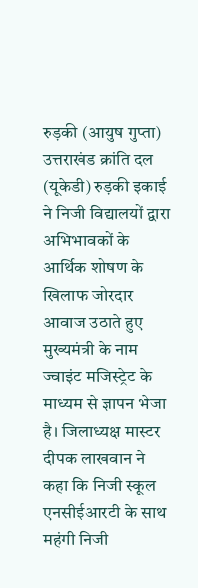रुड़की (आयुष गुप्ता)
उत्तराखंड क्रांति दल (यूकेडी) रुड़की इकाई ने निजी विद्यालयों द्वारा अभिभावकों के आर्थिक शोषण के खिलाफ जोरदार आवाज उठाते हुए मुख्यमंत्री के नाम ज्वाइंट मजिस्ट्रेट के माध्यम से ज्ञापन भेजा है। जिलाध्यक्ष मास्टर दीपक लाखवान ने कहा कि निजी स्कूल एनसीईआरटी के साथ महंगी निजी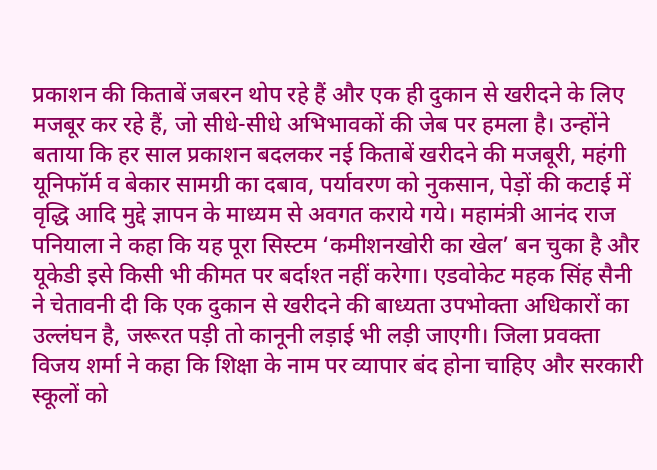प्रकाशन की किताबें जबरन थोप रहे हैं और एक ही दुकान से खरीदने के लिए मजबूर कर रहे हैं, जो सीधे-सीधे अभिभावकों की जेब पर हमला है। उन्होंने बताया कि हर साल प्रकाशन बदलकर नई किताबें खरीदने की मजबूरी, महंगी यूनिफॉर्म व बेकार सामग्री का दबाव, पर्यावरण को नुकसान, पेड़ों की कटाई में वृद्धि आदि मुद्दे ज्ञापन के माध्यम से अवगत कराये गये। महामंत्री आनंद राज पनियाला ने कहा कि यह पूरा सिस्टम ‘कमीशनखोरी का खेल’ बन चुका है और यूकेडी इसे किसी भी कीमत पर बर्दाश्त नहीं करेगा। एडवोकेट महक सिंह सैनी ने चेतावनी दी कि एक दुकान से खरीदने की बाध्यता उपभोक्ता अधिकारों का उल्लंघन है, जरूरत पड़ी तो कानूनी लड़ाई भी लड़ी जाएगी। जिला प्रवक्ता विजय शर्मा ने कहा कि शिक्षा के नाम पर व्यापार बंद होना चाहिए और सरकारी स्कूलों को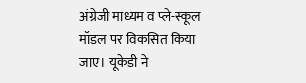अंग्रेजी माध्यम व प्ले-स्कूल मॉडल पर विकसित किया जाए। यूकेडी ने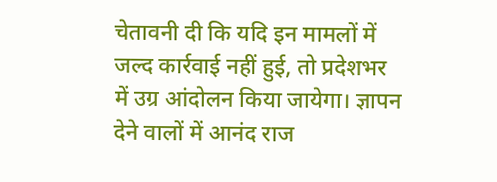चेतावनी दी कि यदि इन मामलों में जल्द कार्रवाई नहीं हुई, तो प्रदेशभर में उग्र आंदोलन किया जायेगा। ज्ञापन देने वालों में आनंद राज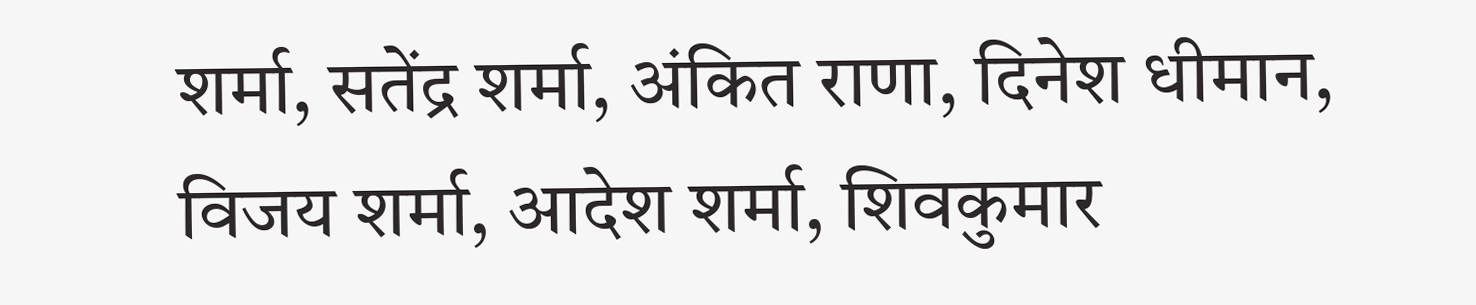शर्मा, सतेंद्र शर्मा, अंकित राणा, दिनेश धीमान, विजय शर्मा, आदेश शर्मा, शिवकुमार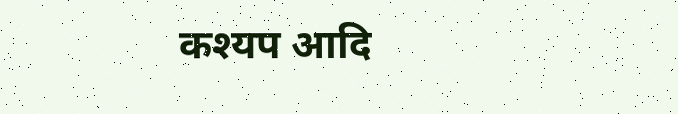कश्यप आदि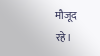मौजूद रहे।